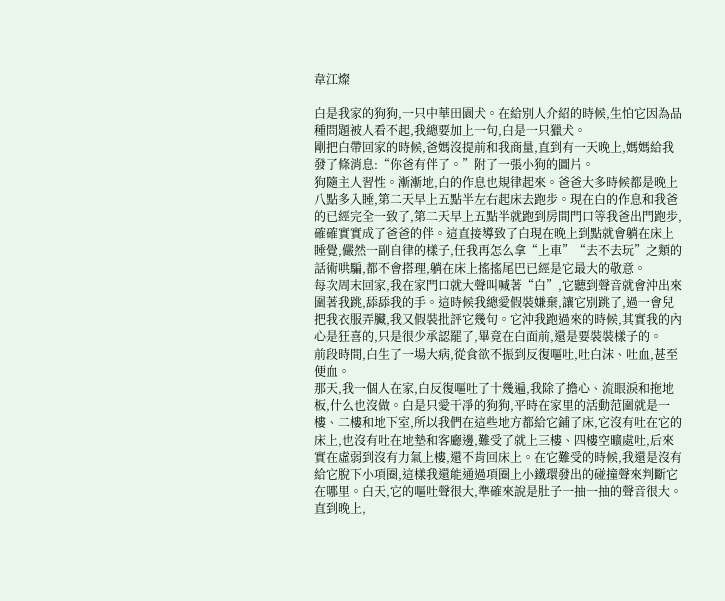韋江燦

白是我家的狗狗,一只中華田園犬。在給別人介紹的時候,生怕它因為品種問題被人看不起,我總要加上一句,白是一只獵犬。
剛把白帶回家的時候,爸媽沒提前和我商量,直到有一天晚上,媽媽給我發了條消息:“你爸有伴了。”附了一張小狗的圖片。
狗隨主人習性。漸漸地,白的作息也規律起來。爸爸大多時候都是晚上八點多入睡,第二天早上五點半左右起床去跑步。現在白的作息和我爸的已經完全一致了,第二天早上五點半就跑到房間門口等我爸出門跑步,確確實實成了爸爸的伴。這直接導致了白現在晚上到點就會躺在床上睡覺,儼然一副自律的樣子,任我再怎么拿“上車”“去不去玩”之類的話術哄騙,都不會搭理,躺在床上搖搖尾巴已經是它最大的敬意。
每次周末回家,我在家門口就大聲叫喊著“白”,它聽到聲音就會沖出來圍著我跳,舔舔我的手。這時候我總愛假裝嫌棄,讓它別跳了,過一會兒把我衣服弄臟,我又假裝批評它幾句。它沖我跑過來的時候,其實我的內心是狂喜的,只是很少承認罷了,畢竟在白面前,還是要裝裝樣子的。
前段時間,白生了一場大病,從食欲不振到反復嘔吐,吐白沫、吐血,甚至便血。
那天,我一個人在家,白反復嘔吐了十幾遍,我除了擔心、流眼淚和拖地板,什么也沒做。白是只愛干凈的狗狗,平時在家里的活動范圍就是一樓、二樓和地下室,所以我們在這些地方都給它鋪了床,它沒有吐在它的床上,也沒有吐在地墊和客廳邊,難受了就上三樓、四樓空曠處吐,后來實在虛弱到沒有力氣上樓,還不肯回床上。在它難受的時候,我還是沒有給它脫下小項圈,這樣我還能通過項圈上小鐵環發出的碰撞聲來判斷它在哪里。白天,它的嘔吐聲很大,準確來說是肚子一抽一抽的聲音很大。直到晚上,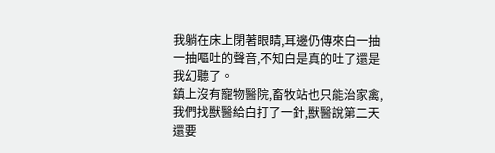我躺在床上閉著眼睛,耳邊仍傳來白一抽一抽嘔吐的聲音,不知白是真的吐了還是我幻聽了。
鎮上沒有寵物醫院,畜牧站也只能治家禽,我們找獸醫給白打了一針,獸醫說第二天還要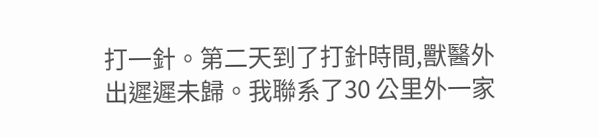打一針。第二天到了打針時間,獸醫外出遲遲未歸。我聯系了30 公里外一家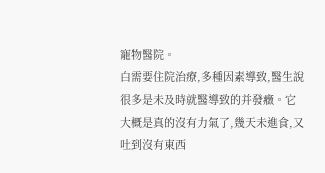寵物醫院。
白需要住院治療,多種因素導致,醫生說很多是未及時就醫導致的并發癥。它大概是真的沒有力氣了,幾天未進食,又吐到沒有東西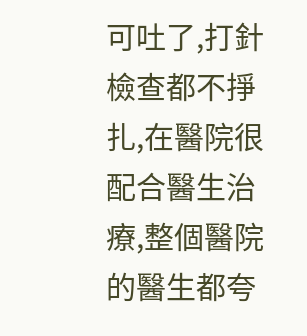可吐了,打針檢查都不掙扎,在醫院很配合醫生治療,整個醫院的醫生都夸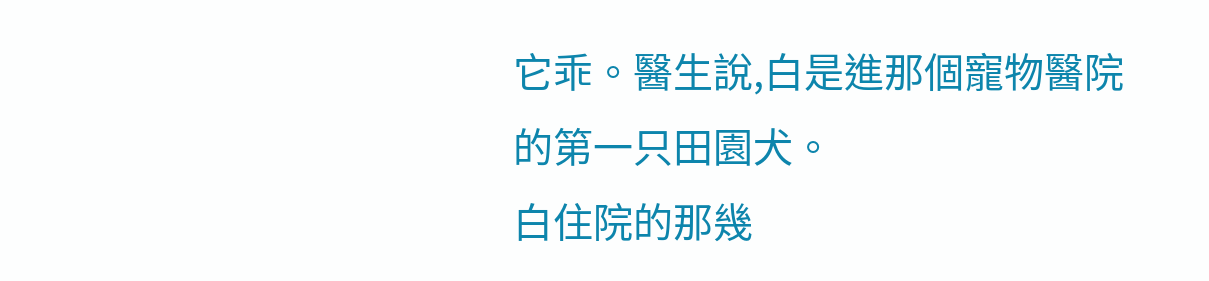它乖。醫生說,白是進那個寵物醫院的第一只田園犬。
白住院的那幾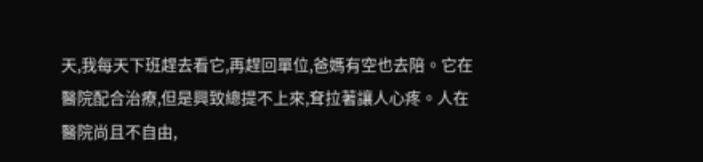天,我每天下班趕去看它,再趕回單位,爸媽有空也去陪。它在醫院配合治療,但是興致總提不上來,耷拉著讓人心疼。人在醫院尚且不自由,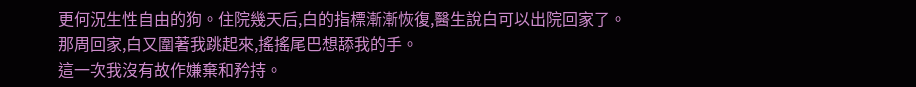更何況生性自由的狗。住院幾天后,白的指標漸漸恢復,醫生說白可以出院回家了。
那周回家,白又圍著我跳起來,搖搖尾巴想舔我的手。
這一次我沒有故作嫌棄和矜持。